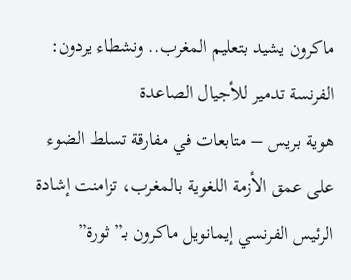ماكرون يشيد بتعليم المغرب.. ونشطاء يردون: الفرنسة تدمير للأجيال الصاعدة
هوية بريس – متابعات في مفارقة تسلط الضوء على عمق الأزمة اللغوية بالمغرب، تزامنت إشادة الرئيس الفرنسي إيمانويل ماكرون بـ”ثورة”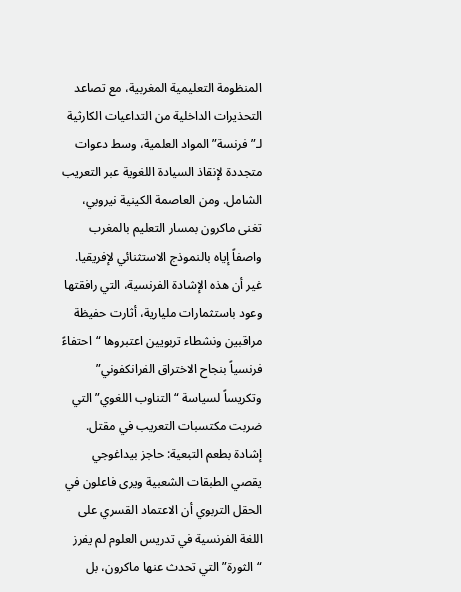المنظومة التعليمية المغربية، مع تصاعد التحذيرات الداخلية من التداعيات الكارثية لـ”فرنسة” المواد العلمية، وسط دعوات متجددة لإنقاذ السيادة اللغوية عبر التعريب الشامل. ومن العاصمة الكينية نيروبي، تغنى ماكرون بمسار التعليم بالمغرب واصفاً إياه بالنموذج الاستثنائي لإفريقيا. غير أن هذه الإشادة الفرنسية، التي رافقتها وعود باستثمارات مليارية، أثارت حفيظة مراقبين ونشطاء تربويين اعتبروها “احتفاءً فرنسياً بنجاح الاختراق الفرانكفوني” وتكريساً لسياسة “التناوب اللغوي” التي ضربت مكتسبات التعريب في مقتل. إشادة بطعم التبعية: حاجز بيداغوجي يقصي الطبقات الشعبية ويرى فاعلون في الحقل التربوي أن الاعتماد القسري على اللغة الفرنسية في تدريس العلوم لم يفرز “الثورة” التي تحدث عنها ماكرون، بل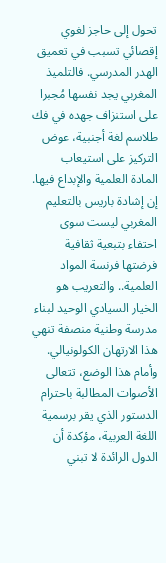تحول إلى حاجز لغوي إقصائي تسبب في تعميق الهدر المدرسي. فالتلميذ المغربي يجد نفسها مُجبرا على استنزاف جهده في فك طلاسم لغة أجنبية، عوض التركيز على استيعاب المادة العلمية والإبداع فيها. إن إشادة باريس بالتعليم المغربي ليست سوى احتفاء بتبعية ثقافية فرضتها فرنسة المواد العلمية.. والتعريب هو الخيار السيادي الوحيد لبناء مدرسة وطنية منصفة تنهي هذا الارتهان الكولونيالي. وأمام هذا الوضع، تتعالى الأصوات المطالبة باحترام الدستور الذي يقر برسمية اللغة العربية، مؤكدة أن الدول الرائدة لا تبني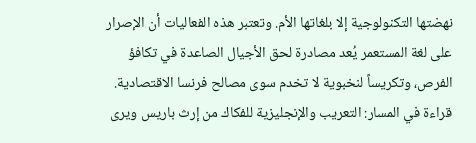نهضتها التكنولوجية إلا بلغاتها الأم. وتعتبر هذه الفعاليات أن الإصرار على لغة المستعمر يُعد مصادرة لحق الأجيال الصاعدة في تكافؤ الفرص، وتكريساً لنخبوية لا تخدم سوى مصالح فرنسا الاقتصادية. قراءة في المسار: التعريب والإنجليزية للفكاك من إرث باريس ويرى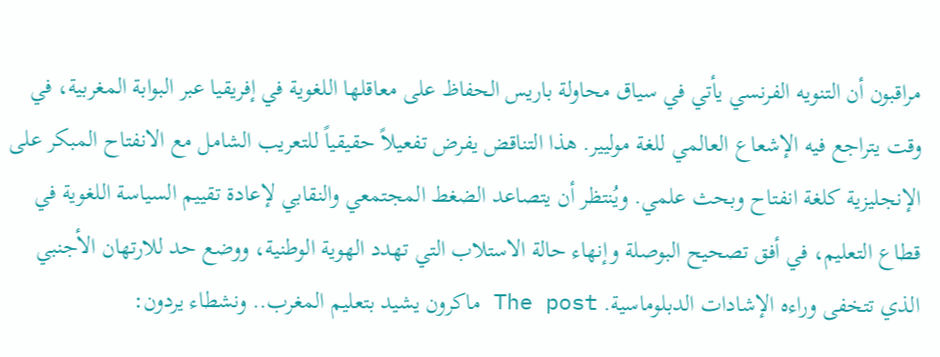مراقبون أن التنويه الفرنسي يأتي في سياق محاولة باريس الحفاظ على معاقلها اللغوية في إفريقيا عبر البوابة المغربية، في وقت يتراجع فيه الإشعاع العالمي للغة موليير. هذا التناقض يفرض تفعيلاً حقيقياً للتعريب الشامل مع الانفتاح المبكر على الإنجليزية كلغة انفتاح وبحث علمي. ويُنتظر أن يتصاعد الضغط المجتمعي والنقابي لإعادة تقييم السياسة اللغوية في قطاع التعليم، في أفق تصحيح البوصلة وإنهاء حالة الاستلاب التي تهدد الهوية الوطنية، ووضع حد للارتهان الأجنبي الذي تتخفى وراءه الإشادات الدبلوماسية. The post ماكرون يشيد بتعليم المغرب.. ونشطاء يردون: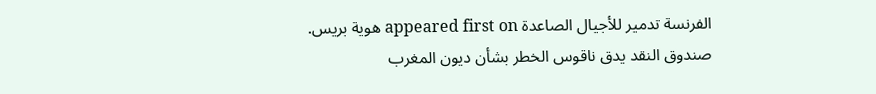الفرنسة تدمير للأجيال الصاعدة appeared first on هوية بريس.
صندوق النقد يدق ناقوس الخطر بشأن ديون المغرب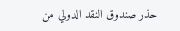حذر صندوق النقد الدولي من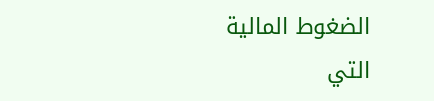الضغوط المالية التي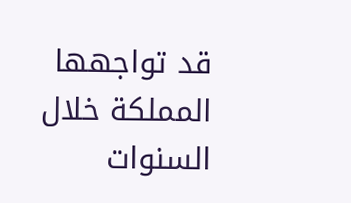قد تواجهها المملكة خلال السنوات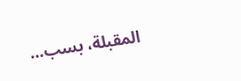المقبلة، بسب…